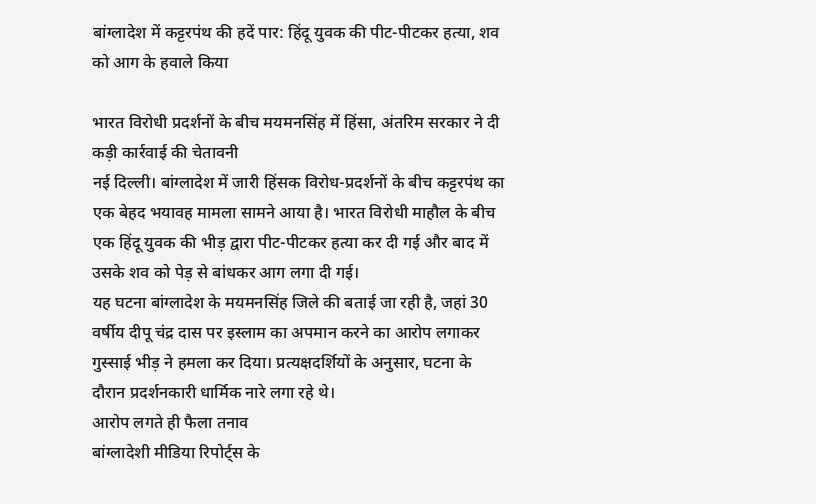बांग्लादेश में कट्टरपंथ की हदें पार: हिंदू युवक की पीट-पीटकर हत्या, शव को आग के हवाले किया

भारत विरोधी प्रदर्शनों के बीच मयमनसिंह में हिंसा, अंतरिम सरकार ने दी कड़ी कार्रवाई की चेतावनी
नई दिल्ली। बांग्लादेश में जारी हिंसक विरोध-प्रदर्शनों के बीच कट्टरपंथ का एक बेहद भयावह मामला सामने आया है। भारत विरोधी माहौल के बीच एक हिंदू युवक की भीड़ द्वारा पीट-पीटकर हत्या कर दी गई और बाद में उसके शव को पेड़ से बांधकर आग लगा दी गई।
यह घटना बांग्लादेश के मयमनसिंह जिले की बताई जा रही है, जहां 30 वर्षीय दीपू चंद्र दास पर इस्लाम का अपमान करने का आरोप लगाकर गुस्साई भीड़ ने हमला कर दिया। प्रत्यक्षदर्शियों के अनुसार, घटना के दौरान प्रदर्शनकारी धार्मिक नारे लगा रहे थे।
आरोप लगते ही फैला तनाव
बांग्लादेशी मीडिया रिपोर्ट्स के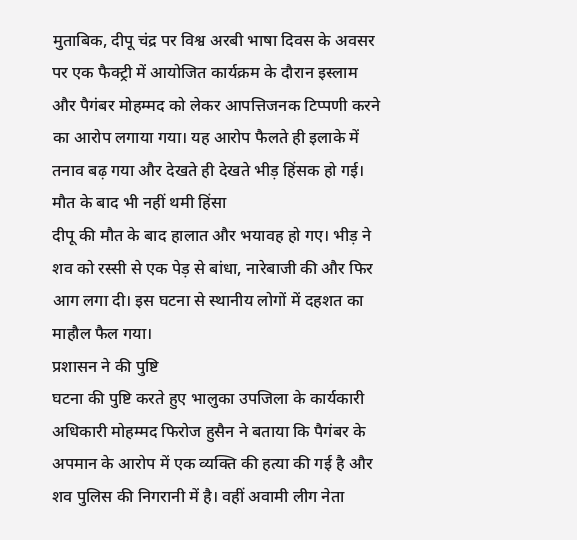मुताबिक, दीपू चंद्र पर विश्व अरबी भाषा दिवस के अवसर पर एक फैक्ट्री में आयोजित कार्यक्रम के दौरान इस्लाम और पैगंबर मोहम्मद को लेकर आपत्तिजनक टिप्पणी करने का आरोप लगाया गया। यह आरोप फैलते ही इलाके में तनाव बढ़ गया और देखते ही देखते भीड़ हिंसक हो गई।
मौत के बाद भी नहीं थमी हिंसा
दीपू की मौत के बाद हालात और भयावह हो गए। भीड़ ने शव को रस्सी से एक पेड़ से बांधा, नारेबाजी की और फिर आग लगा दी। इस घटना से स्थानीय लोगों में दहशत का माहौल फैल गया।
प्रशासन ने की पुष्टि
घटना की पुष्टि करते हुए भालुका उपजिला के कार्यकारी अधिकारी मोहम्मद फिरोज हुसैन ने बताया कि पैगंबर के अपमान के आरोप में एक व्यक्ति की हत्या की गई है और शव पुलिस की निगरानी में है। वहीं अवामी लीग नेता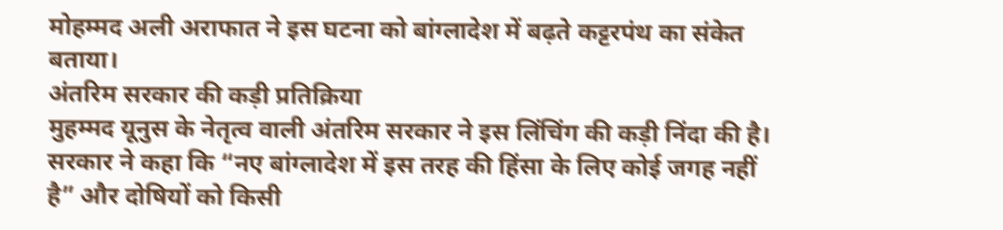मोहम्मद अली अराफात ने इस घटना को बांग्लादेश में बढ़ते कट्टरपंथ का संकेत बताया।
अंतरिम सरकार की कड़ी प्रतिक्रिया
मुहम्मद यूनुस के नेतृत्व वाली अंतरिम सरकार ने इस लिंचिंग की कड़ी निंदा की है। सरकार ने कहा कि “नए बांग्लादेश में इस तरह की हिंसा के लिए कोई जगह नहीं है” और दोषियों को किसी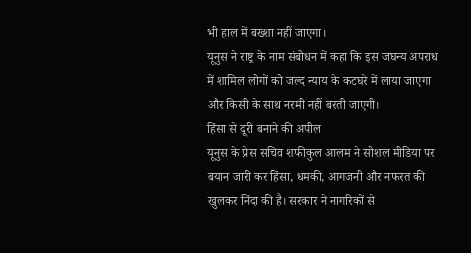भी हाल में बख्शा नहीं जाएगा।
यूनुस ने राष्ट्र के नाम संबोधन में कहा कि इस जघन्य अपराध में शामिल लोगों को जल्द न्याय के कटघरे में लाया जाएगा और किसी के साथ नरमी नहीं बरती जाएगी।
हिंसा से दूरी बनाने की अपील
यूनुस के प्रेस सचिव शफीकुल आलम ने सोशल मीडिया पर बयान जारी कर हिंसा, धमकी, आगजनी और नफरत की खुलकर निंदा की है। सरकार ने नागरिकों से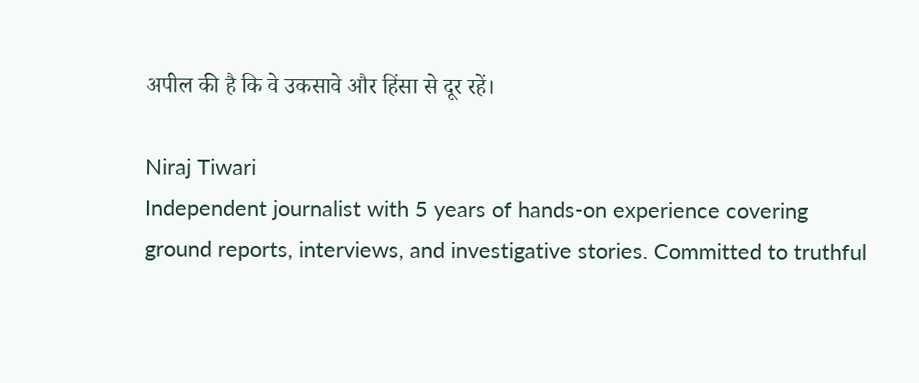अपील की है कि वे उकसावे और हिंसा से दूर रहें।

Niraj Tiwari
Independent journalist with 5 years of hands-on experience covering ground reports, interviews, and investigative stories. Committed to truthful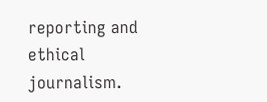reporting and ethical journalism.